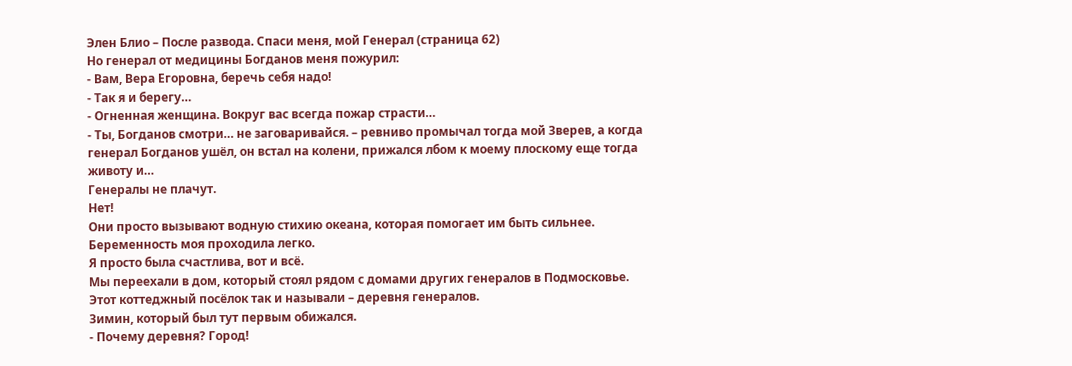Элен Блио – После развода. Спаси меня, мой Генерал (страница 62)
Но генерал от медицины Богданов меня пожурил:
- Вам, Вера Егоровна, беречь себя надо!
- Так я и берегу…
- Огненная женщина. Вокруг вас всегда пожар страсти…
- Ты, Богданов смотри… не заговаривайся. – ревниво промычал тогда мой Зверев, а когда генерал Богданов ушёл, он встал на колени, прижался лбом к моему плоскому еще тогда животу и…
Генералы не плачут.
Нет!
Они просто вызывают водную стихию океана, которая помогает им быть сильнее.
Беременность моя проходила легко.
Я просто была счастлива, вот и всё.
Мы переехали в дом, который стоял рядом с домами других генералов в Подмосковье. Этот коттеджный посёлок так и называли – деревня генералов.
Зимин, который был тут первым обижался.
- Почему деревня? Город!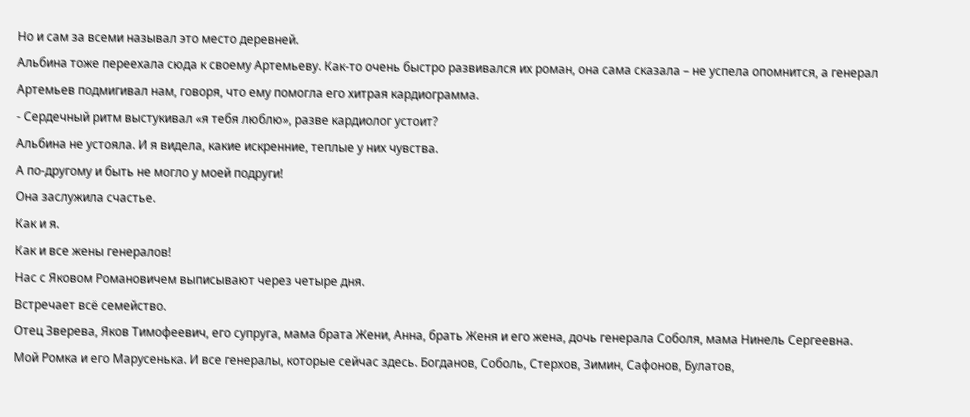Но и сам за всеми называл это место деревней.
Альбина тоже переехала сюда к своему Артемьеву. Как-то очень быстро развивался их роман, она сама сказала – не успела опомнится, а генерал Артемьев подмигивал нам, говоря, что ему помогла его хитрая кардиограмма.
- Сердечный ритм выстукивал «я тебя люблю», разве кардиолог устоит?
Альбина не устояла. И я видела, какие искренние, теплые у них чувства.
А по-другому и быть не могло у моей подруги!
Она заслужила счастье.
Как и я.
Как и все жены генералов!
Нас с Яковом Романовичем выписывают через четыре дня.
Встречает всё семейство.
Отец Зверева, Яков Тимофеевич, его супруга, мама брата Жени, Анна, брать Женя и его жена, дочь генерала Соболя, мама Нинель Сергеевна. Мой Ромка и его Марусенька. И все генералы, которые сейчас здесь. Богданов, Соболь, Стерхов, Зимин, Сафонов, Булатов,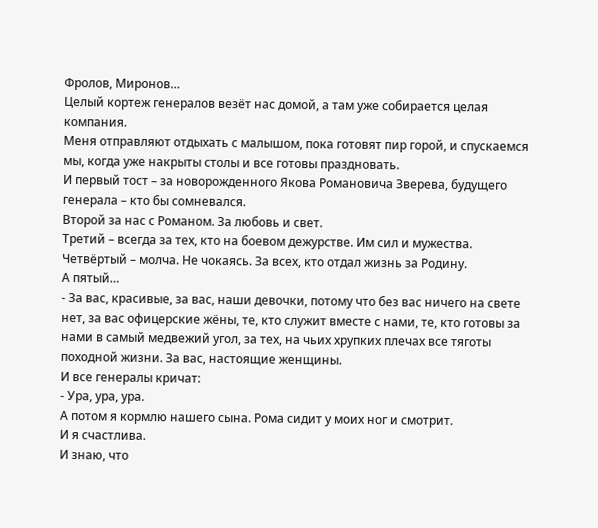Фролов, Миронов…
Целый кортеж генералов везёт нас домой, а там уже собирается целая компания.
Меня отправляют отдыхать с малышом, пока готовят пир горой, и спускаемся мы, когда уже накрыты столы и все готовы праздновать.
И первый тост – за новорожденного Якова Романовича Зверева, будущего генерала – кто бы сомневался.
Второй за нас с Романом. За любовь и свет.
Третий – всегда за тех, кто на боевом дежурстве. Им сил и мужества.
Четвёртый – молча. Не чокаясь. За всех, кто отдал жизнь за Родину.
А пятый…
- За вас, красивые, за вас, наши девочки, потому что без вас ничего на свете нет, за вас офицерские жёны, те, кто служит вместе с нами, те, кто готовы за нами в самый медвежий угол, за тех, на чьих хрупких плечах все тяготы походной жизни. За вас, настоящие женщины.
И все генералы кричат:
- Ура, ура, ура.
А потом я кормлю нашего сына. Рома сидит у моих ног и смотрит.
И я счастлива.
И знаю, что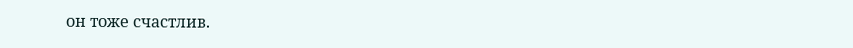он тоже счастлив.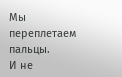Мы переплетаем пальцы.
И не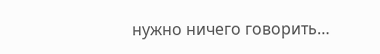нужно ничего говорить…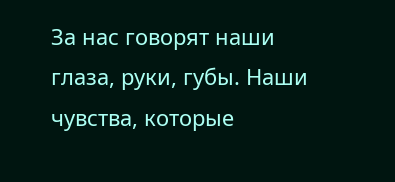За нас говорят наши глаза, руки, губы. Наши чувства, которые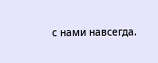с нами навсегда.